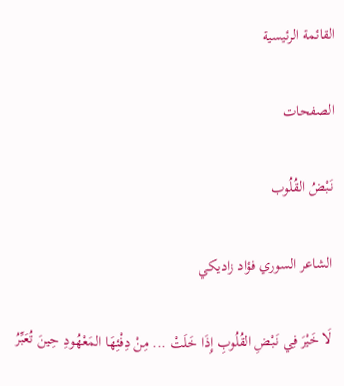القائمة الرئيسية

الصفحات

نَبْضُ القُلُوب

الشاعر السوري فؤاد زاديكي

لَا خَيْرَ فِي نَبْضِ القُلُوبِ إِذَا خَلَتْ ... مِنْ دِفْئِهَا المَعْهُودِ حِينَ تُعَبِّرُ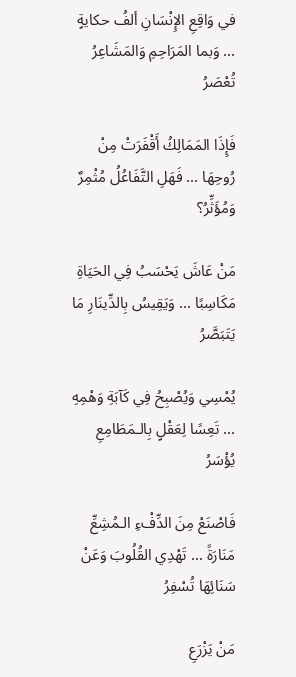في وَاقِعِ الإِنْسَانِ ألفُ حكايةٍ ... وَبما المَرَاحِمِ وَالمَشَاعِرُ تُعْصَرُ

فَإِذَا المَمَالِكُ أَقْفَرَتْ مِنْ رُوحِهَا ... فَهَلِ التَّفَاعُلُ مُثْمِرٌ وَمُؤَثِّرُ؟

مَنْ عَاشَ يَحْسَبُ فِي الحَيَاةِ مَكَاسِبًا ... وَيَقِيسُ بِالدِّينَارِ مَا يَتَبَصَّرُ

يُمْسِي وَيُصْبِحُ فِي كَآبَةِ وَهْمِهِ ... تَعِسًا لِعَقْلٍ بِالـمَطَامِعِ يُؤْسَرُ

فَاصْنَعْ مِنَ الدِّفْءِ الـمُشِعِّ مَنَارَةً ... تَهْدِي القُلُوبَ وَعَنْ سَنَائِهَا تُسْفِرُ

مَنْ يَزْرَعِ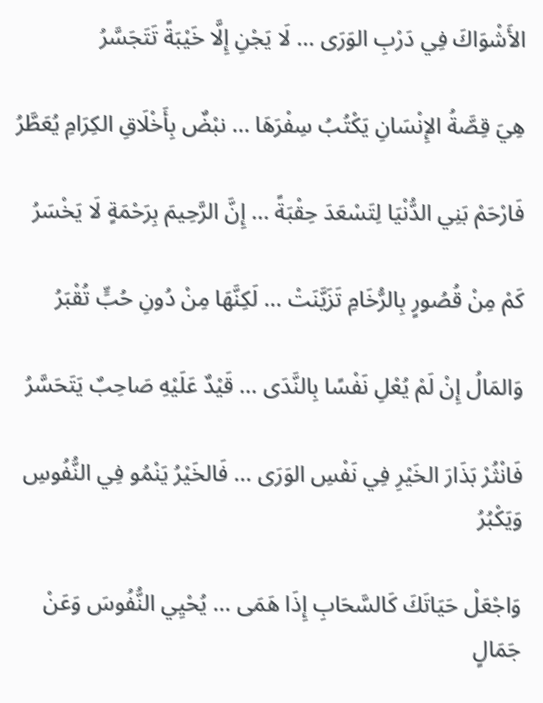الأَشْوَاكَ فِي دَرْبِ الوَرَى ... لَا يَجْنِ إِلَّا خَيْبَةً تَتَجَسَّرُ

هِيَ قِصَّةُ الإِنْسَانِ يَكْتُبُ سِفْرَهَا ... نبْضٌ بِأَخْلَاقِ الكِرَامِ يُعَطَّرُ

فَارْحَمْ بَنِي الدُّنْيَا لِتَسْعَدَ حِقْبَةً ... إِنَّ الرَّحِيمَ بِرَحْمَةٍ لَا يَخْسَرُ

كَمْ مِنْ قُصُورٍ بِالرُّخَامِ تَزَيَّنَتْ ... لَكِنَّهَا مِنْ دُونِ حُبٍّ تُقْبَرُ

وَالمَالُ إِنْ لَمْ يُعْلِ نَفْسًا بِالنَّدَى ... قَيْدٌ عَلَيْهِ صَاحِبٌ يَتَحَسَّرُ

فَانْثُرْ بَذَارَ الخَيْرِ فِي نَفْسِ الوَرَى ... فَالخَيْرُ يَنْمُو فِي النُّفُوسِ وَيَكْبُرُ

وَاجْعَلْ حَيَاتَكَ كَالسَّحَابِ إِذَا هَمَى ... يُحْيِي النُّفُوسَ وَعَنْ جَمَالٍ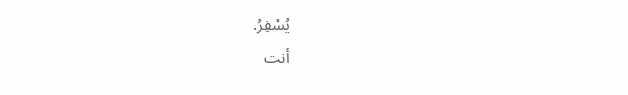يُسْفِرُ.
أنت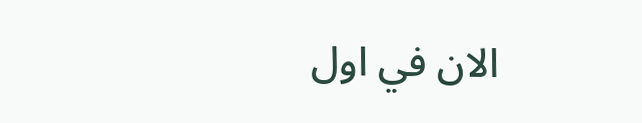الان في اول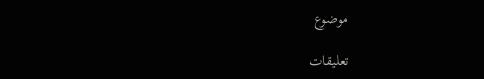موضوع

تعليقات